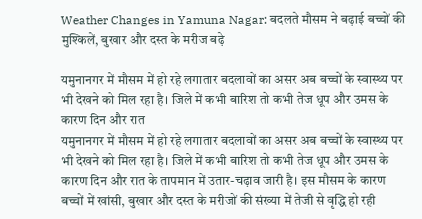Weather Changes in Yamuna Nagar: बदलते मौसम ने बढ़ाई बच्चों की मुश्किलें, बुखार और दस्त के मरीज बढ़े

यमुनानगर में मौसम में हो रहे लगातार बदलावों का असर अब बच्चों के स्वास्थ्य पर भी देखने को मिल रहा है। जिले में कभी बारिश तो कभी तेज धूप और उमस के कारण दिन और रात
यमुनानगर में मौसम में हो रहे लगातार बदलावों का असर अब बच्चों के स्वास्थ्य पर भी देखने को मिल रहा है। जिले में कभी बारिश तो कभी तेज धूप और उमस के कारण दिन और रात के तापमान में उतार-चढ़ाव जारी है। इस मौसम के कारण बच्चों में खांसी, बुखार और दस्त के मरीजों की संख्या में तेजी से वृद्धि हो रही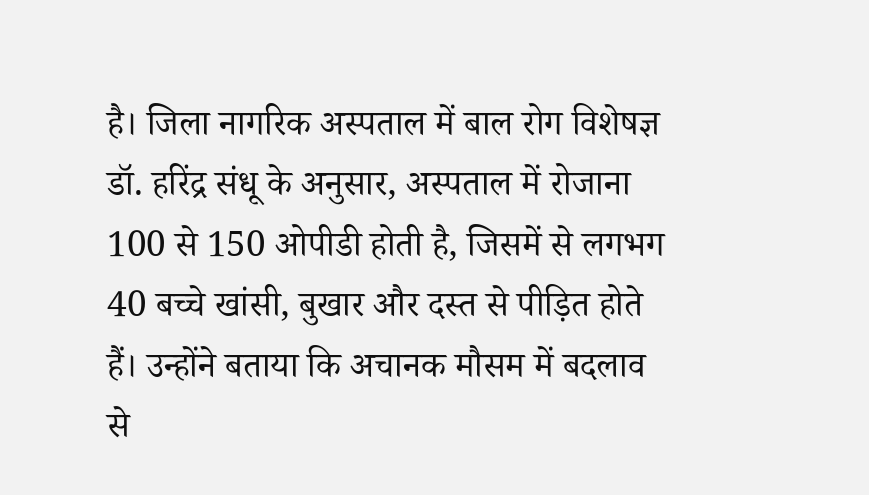है। जिला नागरिक अस्पताल में बाल रोग विशेषज्ञ डॉ. हरिंद्र संधू के अनुसार, अस्पताल में रोजाना 100 से 150 ओपीडी होती है, जिसमें से लगभग 40 बच्चे खांसी, बुखार और दस्त से पीड़ित होते हैं। उन्होंने बताया कि अचानक मौसम में बदलाव से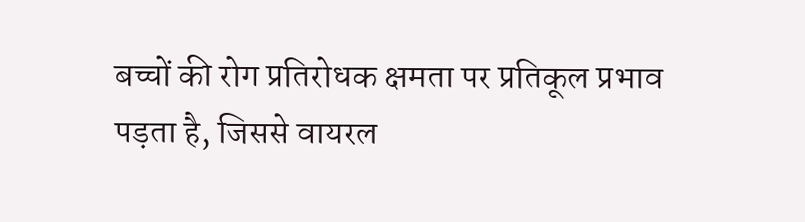बच्चों की रोग प्रतिरोधक क्षमता पर प्रतिकूल प्रभाव पड़ता है, जिससे वायरल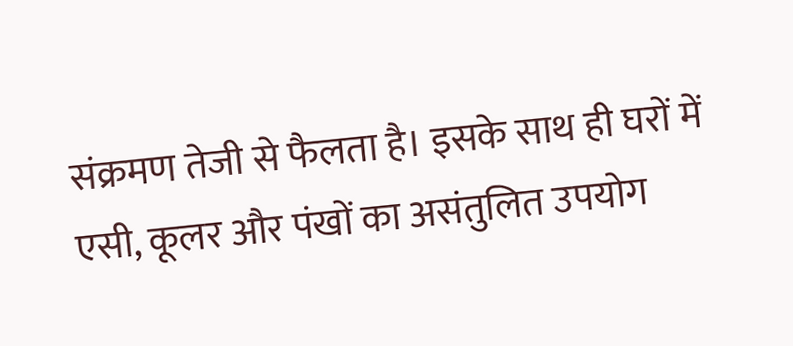संक्रमण तेजी से फैलता है। इसके साथ ही घरों में एसी, कूलर और पंखों का असंतुलित उपयोग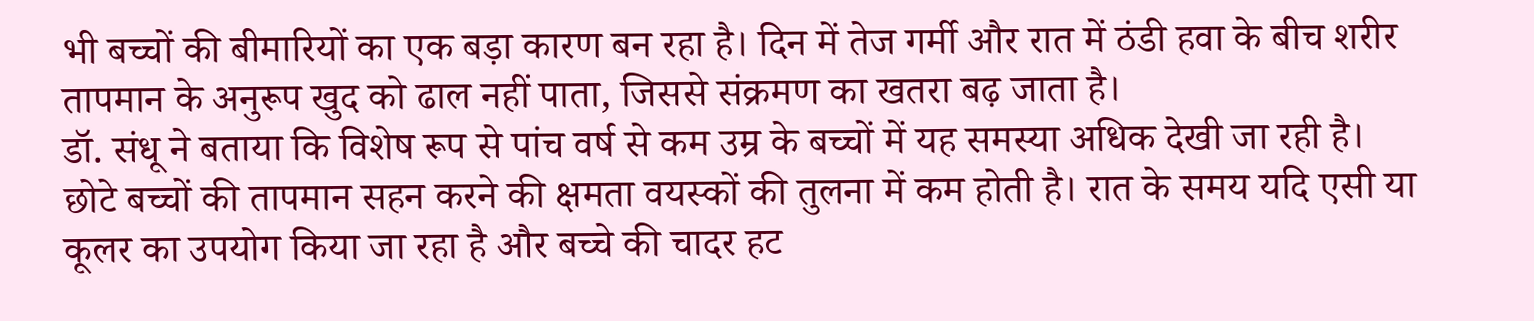भी बच्चों की बीमारियों का एक बड़ा कारण बन रहा है। दिन में तेज गर्मी और रात में ठंडी हवा के बीच शरीर तापमान के अनुरूप खुद को ढाल नहीं पाता, जिससे संक्रमण का खतरा बढ़ जाता है।
डॉ. संधू ने बताया कि विशेष रूप से पांच वर्ष से कम उम्र के बच्चों में यह समस्या अधिक देखी जा रही है। छोटे बच्चों की तापमान सहन करने की क्षमता वयस्कों की तुलना में कम होती है। रात के समय यदि एसी या कूलर का उपयोग किया जा रहा है और बच्चे की चादर हट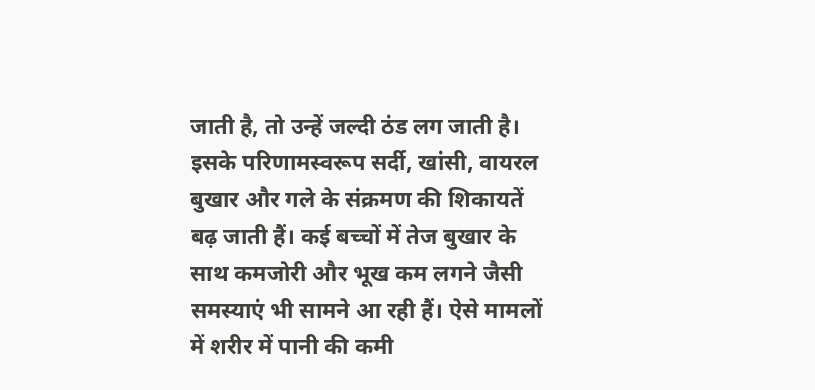जाती है, तो उन्हें जल्दी ठंड लग जाती है। इसके परिणामस्वरूप सर्दी, खांसी, वायरल बुखार और गले के संक्रमण की शिकायतें बढ़ जाती हैं। कई बच्चों में तेज बुखार के साथ कमजोरी और भूख कम लगने जैसी समस्याएं भी सामने आ रही हैं। ऐसे मामलों में शरीर में पानी की कमी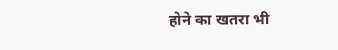होने का खतरा भी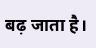बढ़ जाता है।